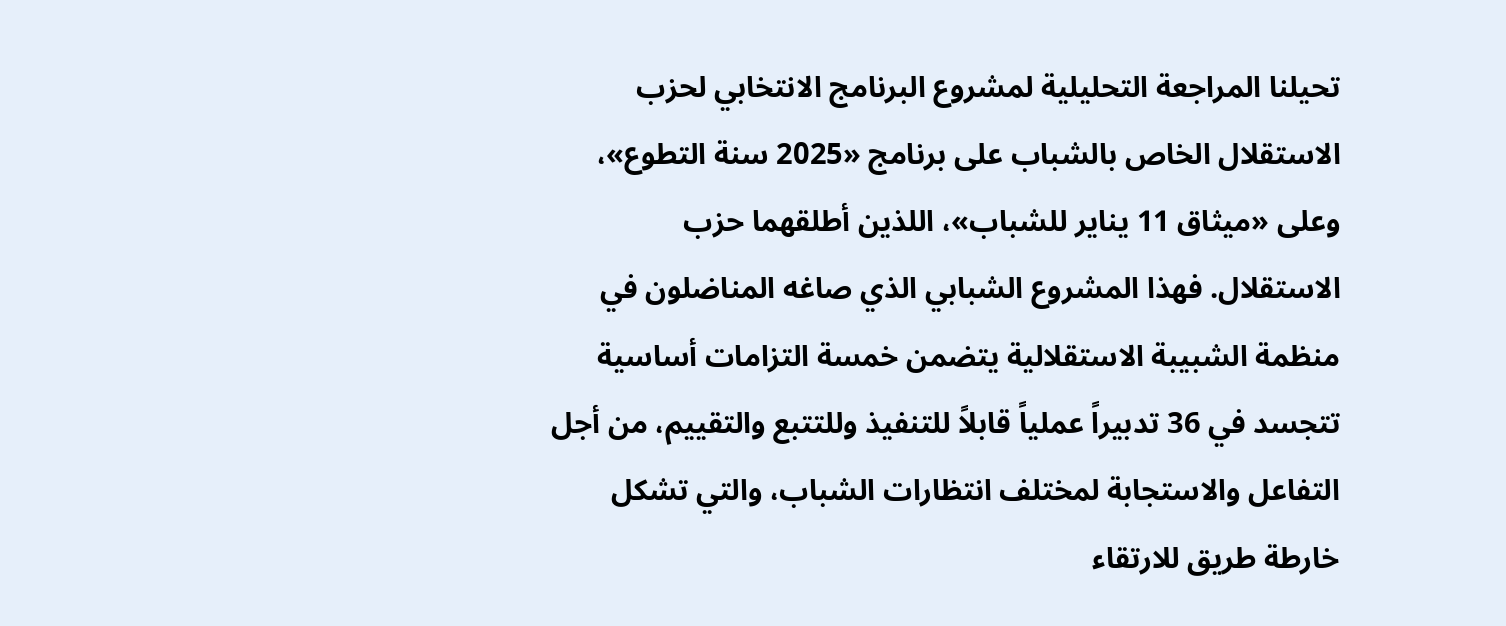تحيلنا المراجعة التحليلية لمشروع البرنامج الانتخابي لحزب الاستقلال الخاص بالشباب على برنامج «2025 سنة التطوع»، وعلى «ميثاق 11 يناير للشباب»، اللذين أطلقهما حزب الاستقلال. فهذا المشروع الشبابي الذي صاغه المناضلون في منظمة الشبيبة الاستقلالية يتضمن خمسة التزامات أساسية تتجسد في 36 تدبيراً عملياً قابلاً للتنفيذ وللتتبع والتقييم، من أجل التفاعل والاستجابة لمختلف انتظارات الشباب، والتي تشكل خارطة طريق للارتقاء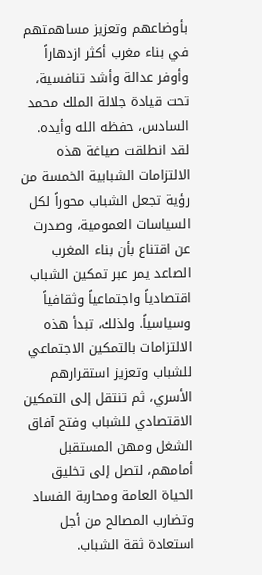بأوضاعهم وتعزيز مساهمتهم في بناء مغرب أكثر ازدهاراً وأوفر عدالة وأشد تنافسية، تحت قيادة جلالة الملك محمد السادس، حفظه الله وأيده.
لقد انطلقت صياغة هذه الالتزامات الشبابية الخمسة من رؤية تجعل الشباب محوراً لكل السياسات العمومية، وصدرت عن اقتناع بأن بناء المغرب الصاعد يمر عبر تمكين الشباب اقتصادياً واجتماعياً وثقافياً وسياسياً. ولذلك، تبدأ هذه الالتزامات بالتمكين الاجتماعي للشباب وتعزيز استقرارهم الأسري، ثم تنتقل إلى التمكين الاقتصادي للشباب وفتح آفاق الشغل ومهن المستقبل أمامهم، لتصل إلى تخليق الحياة العامة ومحاربة الفساد وتضارب المصالح من أجل استعادة ثقة الشباب.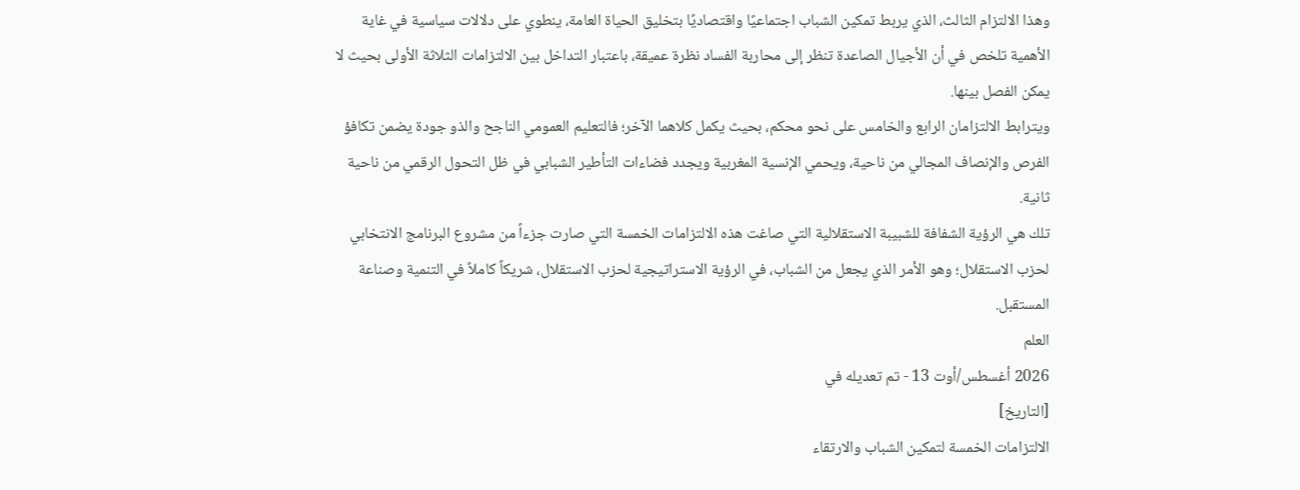وهذا الالتزام الثالث، الذي يربط تمكين الشباب اجتماعيًا واقتصاديًا بتخليق الحياة العامة، ينطوي على دلالات سياسية في غاية الأهمية تلخص في أن الأجيال الصاعدة تنظر إلى محاربة الفساد نظرة عميقة، باعتبار التداخل بين الالتزامات الثلاثة الأولى بحيث لا يمكن الفصل بينها.
ويترابط الالتزامان الرابع والخامس على نحو محكم، بحيث يكمل كلاهما الآخر؛ فالتعليم العمومي الناجح والذو جودة يضمن تكافؤ الفرص والإنصاف المجالي من ناحية، ويحمي الإنسية المغربية ويجدد فضاءات التأطير الشبابي في ظل التحول الرقمي من ناحية ثانية.
تلك هي الرؤية الشفافة للشبيبة الاستقلالية التي صاغت هذه الالتزامات الخمسة التي صارت جزءاً من مشروع البرنامج الانتخابي لحزب الاستقلال؛ وهو الأمر الذي يجعل من الشباب، في الرؤية الاستراتيجية لحزب الاستقلال، شريكاً كاملاً في التنمية وصناعة المستقبل.
العلم
2026 أغسطس/أوت 13 - تم تعديله في
[التاريخ]
الالتزامات الخمسة لتمكين الشباب والارتقاء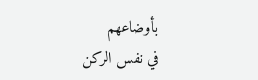بأوضاعهم
في نفس الركن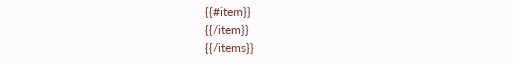{{#item}}
{{/item}}
{{/items}}